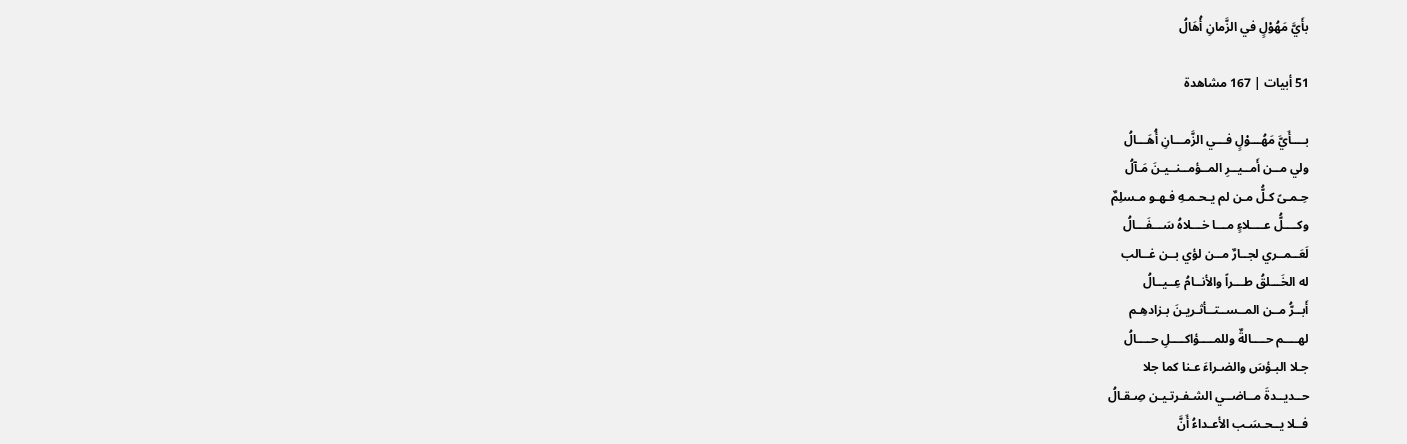بأَيَّ مَهُوْلٍ في الزَّمانِ أُهَالُ

51 أبيات | 167 مشاهدة

بــــأَيَّ مَهُـــوْلٍ فـــي الزَّمـــانِ أُهَـــالُ
ولي مــن أَمــيــرِ المــؤمــنــيـنَ مَـآلُ
حِـمـىً كـلُّ مـن لم يـحـمـهِ فـهـو مـسلِمٌ
وكــــلُّ عــــلاءٍ مـــا خـــلاهُ سَـــفَـــالُ
لَعَــمــري لجــارٌ مــن لؤي بــن غــالب
له الخَـــلقُ طـــراً والأنــامُ عِــيــالُ
أَبــرُّ مــن المــســتــأثـريـنَ بـزادهِـم
لهــــم حــــالةٌ وللمــــؤاكــــلِ حــــالُ
جـلا البـؤسَ والضـراءَ عـنا كما جلا
حــديــدةَ مــاضــي الشـفـرتـيـن صِـقـالُ
فــلا يــحـسَـب الأعـداءُ أَنَّ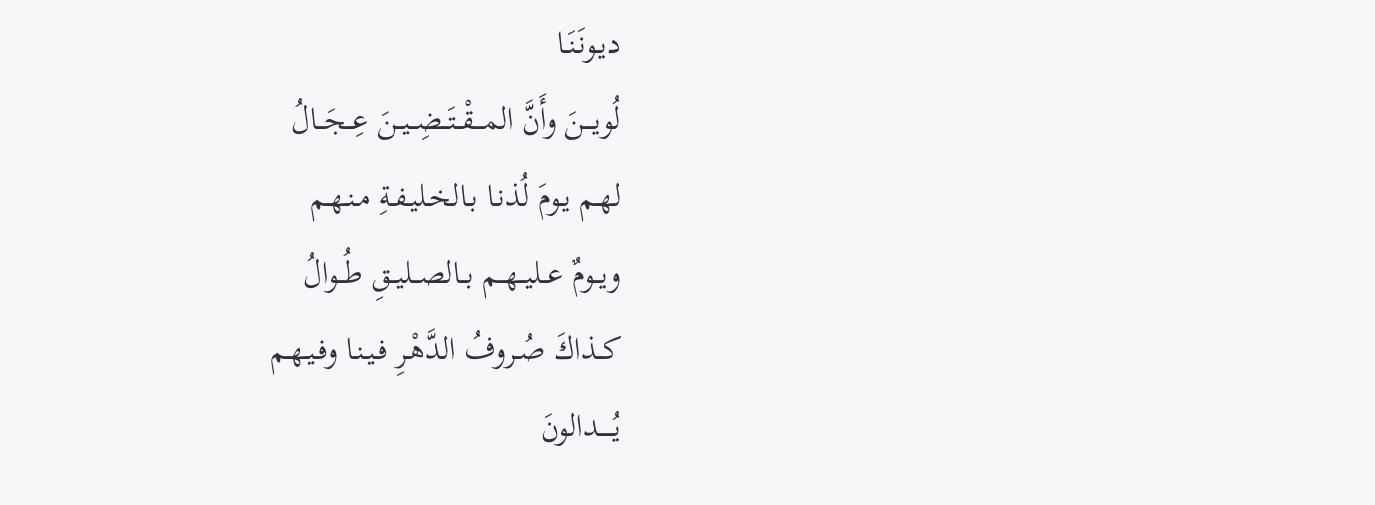ديـونَـنَـا
لُويـــنَ وأَنَّ المـــقْــتَــضِــيــنَ عِــجَــالُ
لهـم يـومَ لُذنـا بـالخـليـفـةِ مـنـهـم
ويــومٌ عــليــهــم بــالصــليــقِ طُــوالُ
كــذاكَ صُـروفُ الدَّهْـرِ فـيـنـا وفـيـهـم
يُـــــدالونَ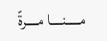مـــــنــــا مــــرةً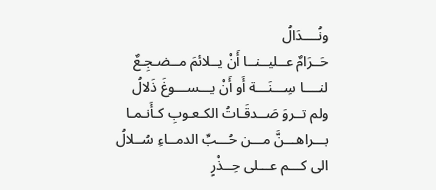ونُــــدَالُ
حَــرَامٌ عــليــنــا أَنْ يــلائمَ مــضـجِـعٌ
لنــــا سِـــنَـــة أَو أَنْ يـــســـوغَ ذَلالُ
ولم تــروَ صَــدقَـاتُ الكـعـوبِ كـأَنـمـا
بـــراهـــنَّ مـــن حُـــبِّ الدمــاءِ سُــلالُ
الى كـــم عـــلى حِــذْرٍ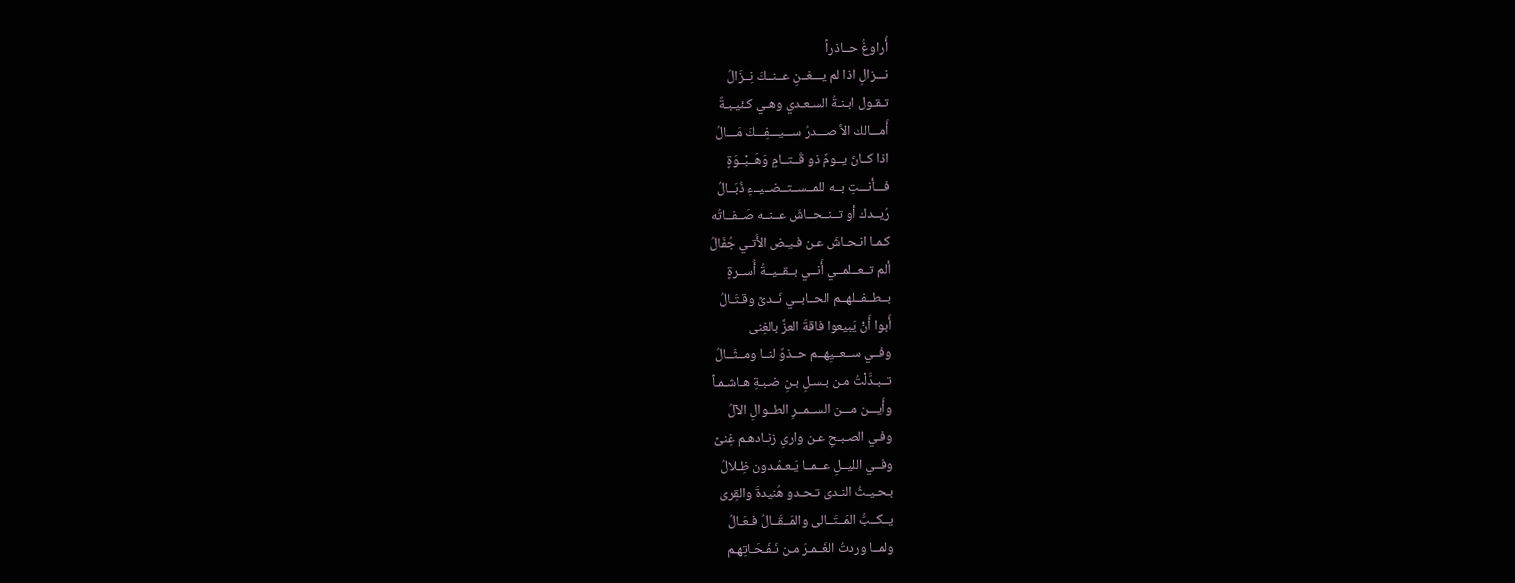أُراوغُ حــاذراً
نـــزالِ اذا لم يـــغــنِ عــنــكَ نِــزَالُ
تـقـول ابـنـةُ السـعـدي وهـي كـئيـبـةٌ
أَمـــالك الاَّ صـــدرُ ســـيـــفِـــكَ مَـــالُ
اذا كــانَ يــومٌ ذو قَــتــامٍ وَهَــبْــوَةٍ
فـــأنـــتِ بــه للمــســتــضــيــءِ ذُبَــالُ
رُيــدك أو تــنــحــاشَ عــنــه صَــفــاتُه
كـمـا انـحـاشَ عـن فـيـض الأَتـي جُفَالُ
ألم تــعــلمــي أَنــي بــقــيــةُ أُســرةٍ
بــطــفــلهــم الحــابــي نَــدىً وقـتَـالُ
أَبوا أَنْ يَبيعوا فاقةَ العزِّ بالغِنى
وفــي ســعــيِهــم حــذوٌ لنــا ومــثَــالُ
تــبـدَّلْتُ مـن بـسـلِ بـنِ ضـبـةِ هـاشـمـاً
وأَيـــن مـــن الســمــرِ الطــوالِ الآلُ
وفـي الصـبـحِ عـن وارىِ زنـادهـم غِنىً
وفــي الليــلِ عــمــا يَـعـمُـدون ظِـلالُ
بـحـيـثُ النـدى تـحـدو هُنيدةَ والقِرى
يــكــبُّ المَــتَــالى والمَــقَــالُ فـعَـالُ
ولمــا وردتُ الغَــمـرَ مـن نَـفَـحَـاتِهـم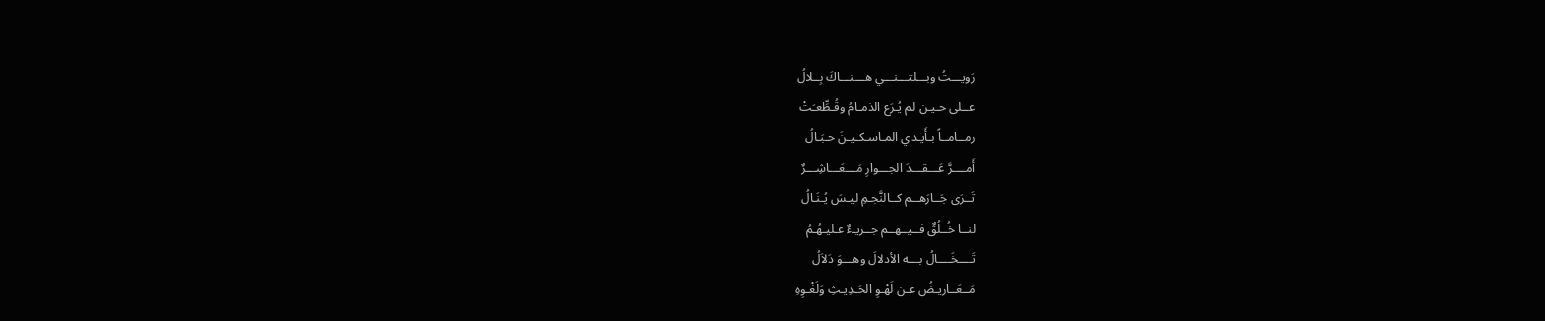رَويـــتُ وبـــلتـــنـــي هـــنـــاكَ بِــلالُ
عــلى حـيـن لم يُـرَع الذمـامُ وقُـطِّعـَتْ
رمــامــاً بـأَيـدي المـاسـكـيـنَ حـبَـالُ
أَمــــرَّ عَـــقـــدَ الجـــوارِ مَـــعَـــاشِـــرٌ
تَــرَى جَــارَهــم كــالنَّجـمِ ليـسَ يُـنَـالُ
لنــا خُــلُقٌ فــيــهــم جــريـءٌ عـليـهُـمُ
تَــــخَــــالُ بـــه الأدلالَ وهـــوَ دَلاَلُ
مَــعَــاريـضُ عـن لَهْـوِ الحَـدِيـثِ وَلَغْـوِهِ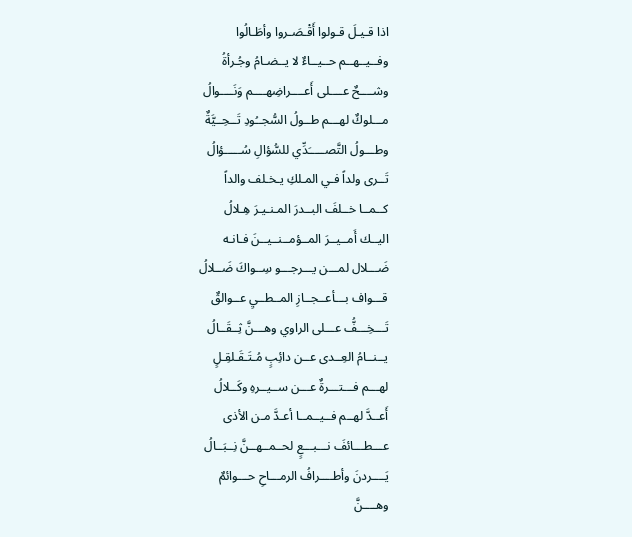اذا قـيـلَ قـولوا أَقْـصَـروا وأطَـالُوا
وفــيــهــم حــيــاءٌ لا يــضـامُ وجُـرأةُ
وشــــحٌ عــــلى أَعــــراضِهــــم وَنَــــوالُ
مـــلوكٌ لهـــم طــولُ السُّجــُودِ تَــحِــيَّةٌ
وطـــولُ التَّصـــــَدِّي للسُّؤالِ سُـــــؤالُ
تَــرى ولداً فـي المـلكِ يـخـلف والداً
كــمــا خــلفَ البــدرَ المـنـيـرَ هِـلالُ
اليــك أَمــيــرَ المــؤمــنــيــنَ فـانـه
ضَـــلال لمـــن يـــرجـــو سِــواكَ ضَــلالُ
قـــواف بـــأعــجــازِ المــطــيِ عــوالقٌ
تَـــخِـــفُّ عـــلى الراوي وهـــنَّ ثِــقَــالُ
يــنــامُ العِــدى عــن دائِبٍ مُـتَـقَـلقِـلٍ
لهـــم فـــتـــرةٌ عـــن ســيــرهِ وكَــلالُ
أَعــدَّ لهــم فــيــمــا أعـدَّ مـن الأذى
عـــطـــائفَ نـــبـــعٍ لحــمــهــنَّ نِــبَــالُ
يَــــردنَ وأطــــرافُ الرمـــاحِ حـــوائمٌ
وهــــنَّ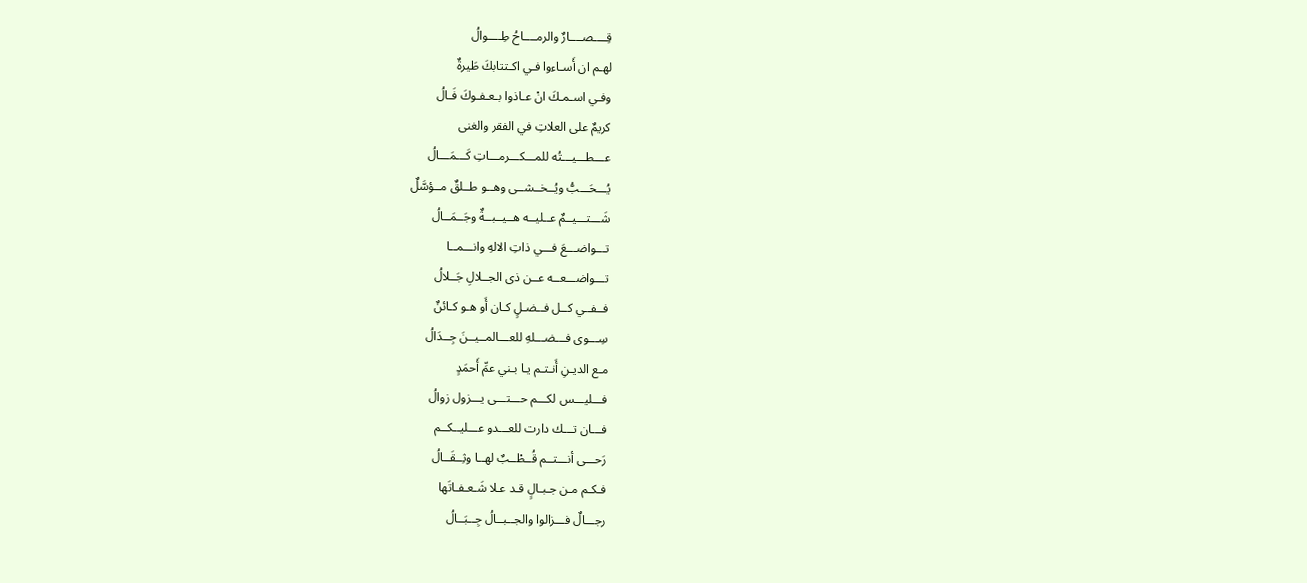قِــــصــــارٌ والرمــــاحُ طِــــوالُ
لهـم ان أَسـاءوا فـي اكـتتابكَ طَيرةٌ
وفـي اسـمـكَ انْ عـاذوا بـعـفـوكَ فَـالُ
كريمٌ على العلاتِ في الفقر والغنى
عـــطـــيـــتُه للمـــكـــرمـــاتِ كَـــمَـــالُ
يُـــحَـــبُّ ويُــخــشــى وهــو طــلقٌ مــؤسَّلٌ
شَـــتـــيــمٌ عــليــه هــيــبــةٌ وجَــمَــالُ
تـــواضـــعَ فـــي ذاتِ الالهِ وانـــمــا
تـــواضـــعــه عــن ذى الجــلالِ جَــلالُ
فــفــي كــل فــضـلٍ كـان أَو هـو كـائنٌ
سِـــوى فـــضـــلهِ للعـــالمــيــنَ جِــدَالُ
مـع الديـنِ أَنـتـم يـا بـني عمِّ أَحمَدٍ
فـــليـــس لكـــم حـــتـــى يـــزول زوالُ
فـــان تـــك دارت للعـــدو عـــليــكــم
رَحـــى أنـــتــم قُــطْــبٌ لهــا وثِــقَــالُ
فـكـم مـن جـبـالٍ قـد عـلا شَـعـفـاتَها
رجـــالٌ فـــزالوا والجــبــالُ جِــبَــالُ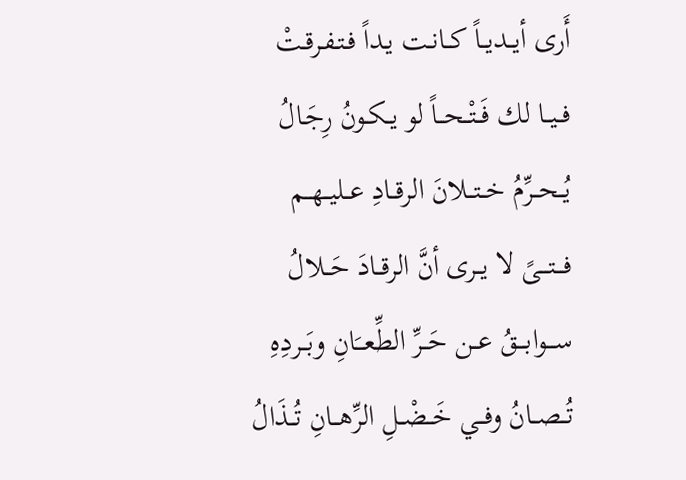أَرى أيــديــاً كــانـت يـداً فـتـفـرقـتْ
فــيــا لك فَــتْــحــاً لو يــكـونُ رِجَـالُ
يُــحــرِّمُ خــتــلانَ الرقــادِ عــليــهــم
فـــتـــىً لا يــرى أنَّ الرقــادَ حَــلالُ
ســـوابـــقُ عــن حَــرِّ الطِّعــَانِ وبَــردِهِ
تُــصــانُ وفــي خَــضْــلِ الرِّهــانِ تُــذَالُ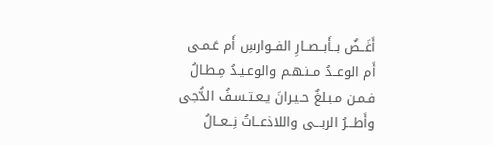أَغَــضٌ بــأَبــصــارِ الفــوارسِ أَم عَـمـى
أَم الوعــدُ مــنـهـم والوعـيـدُ مِـطـالُ
فـمـن مـبـلغٌ حـيـرانَ يـعـتـسـفُ الدُّجى
وأَطـــرُ الربـــى واللاذعــاتُ نِــعــالُ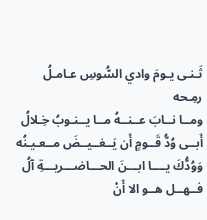ثَـنـى يـومَ وادي السُّوسِ عـامـلُ رمِـحه
ومــا نــابَ عــنــهُ مــا يــنـوبُ خِـلالُ
أَبــى وُدُّ قَــومٍ أَن يَــغــيــضَ مــعـيـنُه
وَوُدُّكَ يــــا ابـــنَ الحـــاضـــريـــةِ آلُ
فــهــل هــو الا أَنْ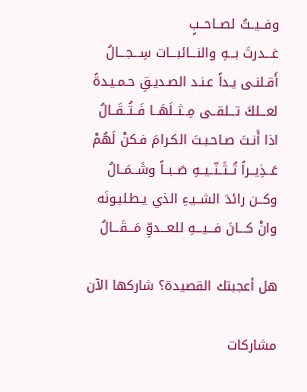وفــيــتُ لصــاحــبٍ
غـــدرتَ بـــهِ والنـــائبـــات سِـــجـــالُ
أَقـلنـى يـداً عـنـد الصـديـقِ حـمـيـدةً
لعـــلكَ تـــلقــى مِــثــلَهَــا فَــتُــقَــالُ
اذا أَنـتَ صـاحـبـتَ الكـرامَ فـكنْ لَهُمْ
عَــذِيــراً تُــثَــنّــيــهِ صَــبــاً وشَــمَــالُ
وكــن رائدَ الشــيـءِ الذي يـطـلبـونَه
وانْ كـــانَ فـــيـــهِ للعـــدوِّ مَـــقَـــالُ

هل أعجبتك القصيدة؟ شاركها الآن

مشاركات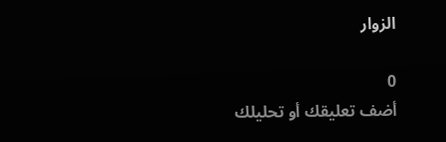الزوار

0
أضف تعليقك أو تحليلك